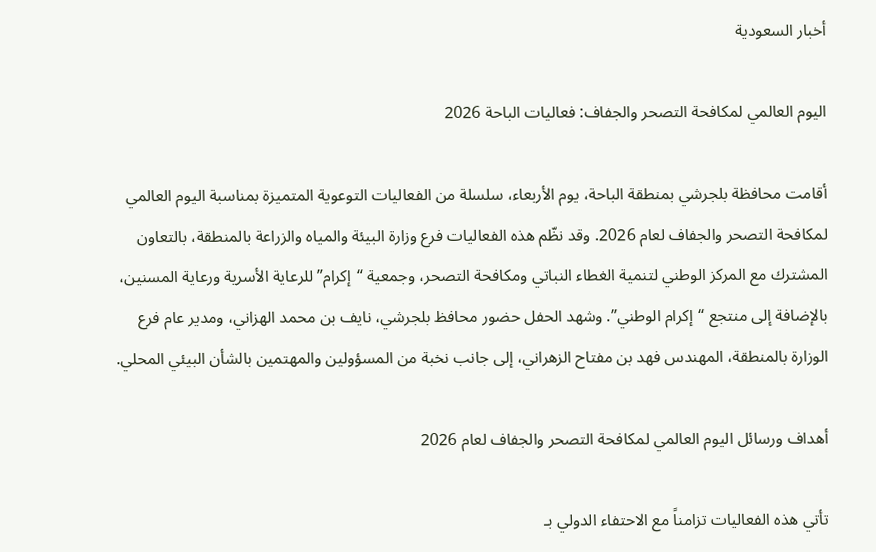أخبار السعودية

اليوم العالمي لمكافحة التصحر والجفاف: فعاليات الباحة 2026

أقامت محافظة بلجرشي بمنطقة الباحة، يوم الأربعاء، سلسلة من الفعاليات التوعوية المتميزة بمناسبة اليوم العالمي لمكافحة التصحر والجفاف لعام 2026. وقد نظّم هذه الفعاليات فرع وزارة البيئة والمياه والزراعة بالمنطقة، بالتعاون المشترك مع المركز الوطني لتنمية الغطاء النباتي ومكافحة التصحر، وجمعية “إكرام” للرعاية الأسرية ورعاية المسنين، بالإضافة إلى منتجع “إكرام الوطني”. وشهد الحفل حضور محافظ بلجرشي، نايف بن محمد الهزاني، ومدير عام فرع الوزارة بالمنطقة، المهندس فهد بن مفتاح الزهراني، إلى جانب نخبة من المسؤولين والمهتمين بالشأن البيئي المحلي.

أهداف ورسائل اليوم العالمي لمكافحة التصحر والجفاف لعام 2026

تأتي هذه الفعاليات تزامناً مع الاحتفاء الدولي بـ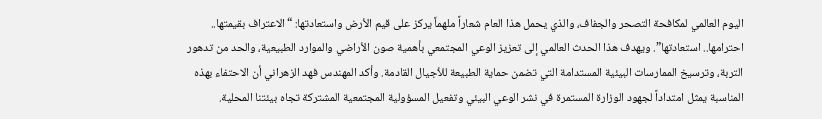اليوم العالمي لمكافحة التصحر والجفاف، والذي يحمل هذا العام شعاراً ملهماً يركز على قيم الأرض واستعادتها: “الاعتراف بقيمتها.. احترامها.. استعادتها”. ويهدف هذا الحدث العالمي إلى تعزيز الوعي المجتمعي بأهمية صون الأراضي والموارد الطبيعية، والحد من تدهور التربة، وترسيخ الممارسات البيئية المستدامة التي تضمن حماية الطبيعة للأجيال القادمة. وأكد المهندس فهد الزهراني أن الاحتفاء بهذه المناسبة يمثل امتداداً لجهود الوزارة المستمرة في نشر الوعي البيئي وتفعيل المسؤولية المجتمعية المشتركة تجاه بيئتنا المحلية.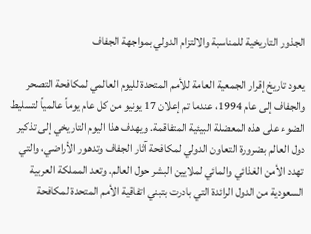الجذور التاريخية للمناسبة والالتزام الدولي بمواجهة الجفاف

يعود تاريخ إقرار الجمعية العامة للأمم المتحدة لليوم العالمي لمكافحة التصحر والجفاف إلى عام 1994، عندما تم إعلان 17 يونيو من كل عام يوماً عالمياً لتسليط الضوء على هذه المعضلة البيئية المتفاقمة. ويهدف هذا اليوم التاريخي إلى تذكير دول العالم بضرورة التعاون الدولي لمكافحة آثار الجفاف وتدهور الأراضي، والتي تهدد الأمن الغذائي والمائي لملايين البشر حول العالم. وتعد المملكة العربية السعودية من الدول الرائدة التي بادرت بتبني اتفاقية الأمم المتحدة لمكافحة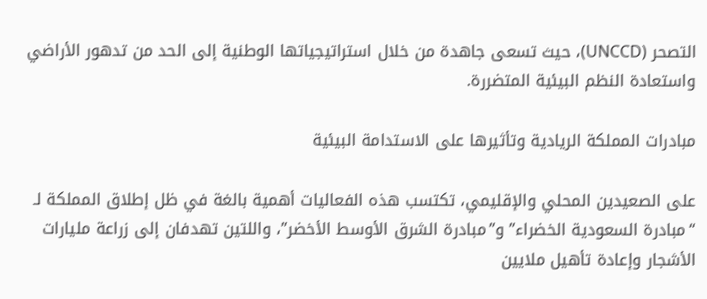التصحر (UNCCD)، حيث تسعى جاهدة من خلال استراتيجياتها الوطنية إلى الحد من تدهور الأراضي واستعادة النظم البيئية المتضررة.

مبادرات المملكة الريادية وتأثيرها على الاستدامة البيئية

على الصعيدين المحلي والإقليمي، تكتسب هذه الفعاليات أهمية بالغة في ظل إطلاق المملكة لـ “مبادرة السعودية الخضراء” و”مبادرة الشرق الأوسط الأخضر”، واللتين تهدفان إلى زراعة مليارات الأشجار وإعادة تأهيل ملايين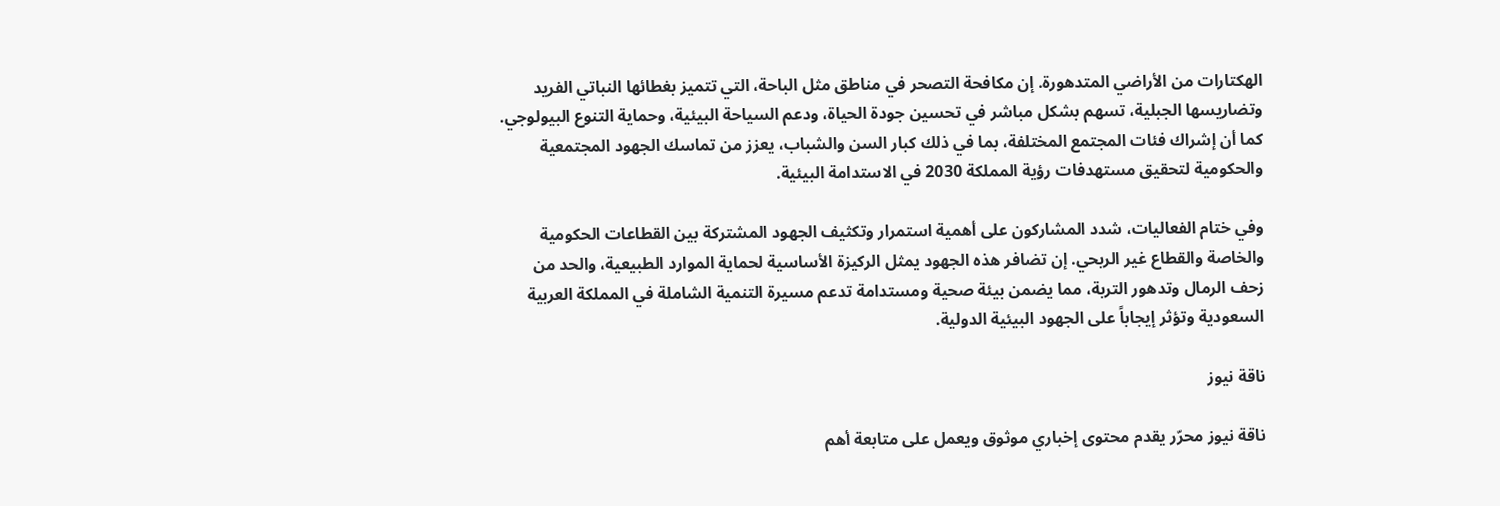الهكتارات من الأراضي المتدهورة. إن مكافحة التصحر في مناطق مثل الباحة، التي تتميز بغطائها النباتي الفريد وتضاريسها الجبلية، تسهم بشكل مباشر في تحسين جودة الحياة، ودعم السياحة البيئية، وحماية التنوع البيولوجي. كما أن إشراك فئات المجتمع المختلفة، بما في ذلك كبار السن والشباب، يعزز من تماسك الجهود المجتمعية والحكومية لتحقيق مستهدفات رؤية المملكة 2030 في الاستدامة البيئية.

وفي ختام الفعاليات، شدد المشاركون على أهمية استمرار وتكثيف الجهود المشتركة بين القطاعات الحكومية والخاصة والقطاع غير الربحي. إن تضافر هذه الجهود يمثل الركيزة الأساسية لحماية الموارد الطبيعية، والحد من زحف الرمال وتدهور التربة، مما يضمن بيئة صحية ومستدامة تدعم مسيرة التنمية الشاملة في المملكة العربية السعودية وتؤثر إيجاباً على الجهود البيئية الدولية.

ناقة نيوز

ناقة نيوز محرّر يقدم محتوى إخباري موثوق ويعمل على متابعة أهم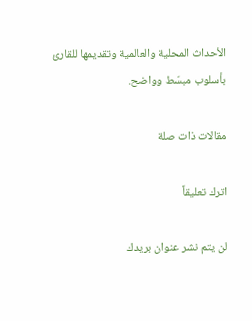الأحداث المحلية والعالمية وتقديمها للقارئ بأسلوب مبسّط وواضح.

مقالات ذات صلة

اترك تعليقاً

لن يتم نشر عنوان بريدك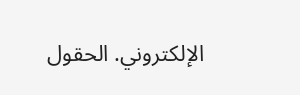الإلكتروني. الحقول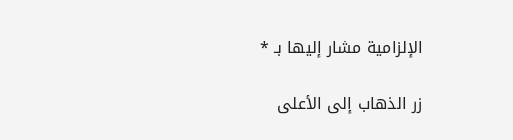الإلزامية مشار إليها بـ *

زر الذهاب إلى الأعلى